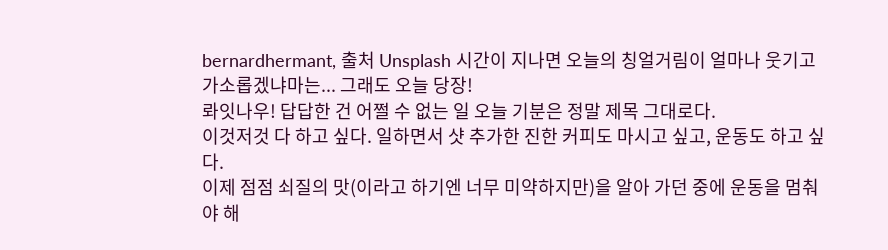bernardhermant, 출처 Unsplash 시간이 지나면 오늘의 칭얼거림이 얼마나 웃기고 가소롭겠냐마는... 그래도 오늘 당장!
롸잇나우! 답답한 건 어쩔 수 없는 일 오늘 기분은 정말 제목 그대로다.
이것저것 다 하고 싶다. 일하면서 샷 추가한 진한 커피도 마시고 싶고, 운동도 하고 싶다.
이제 점점 쇠질의 맛(이라고 하기엔 너무 미약하지만)을 알아 가던 중에 운동을 멈춰야 해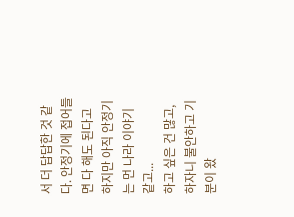서 더 답답한 것 같다. 안정기에 접어들면 다 해도 된다고 하지만 아직 안정기는 먼 나라 이야기 같고...
하고 싶은 건 많고, 하자니 불안하고 기분이 왔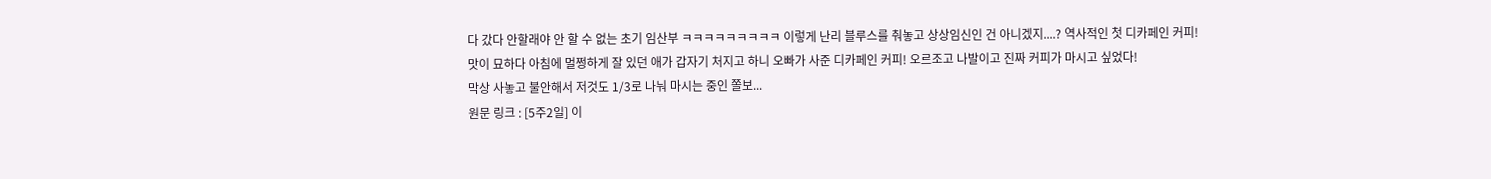다 갔다 안할래야 안 할 수 없는 초기 임산부 ㅋㅋㅋㅋㅋㅋㅋㅋㅋ 이렇게 난리 블루스를 춰놓고 상상임신인 건 아니겠지....? 역사적인 첫 디카페인 커피!
맛이 묘하다 아침에 멀쩡하게 잘 있던 애가 갑자기 처지고 하니 오빠가 사준 디카페인 커피! 오르조고 나발이고 진짜 커피가 마시고 싶었다!
막상 사놓고 불안해서 저것도 1/3로 나눠 마시는 중인 쫄보...
원문 링크 : [5주2일] 이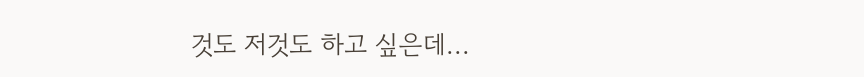것도 저것도 하고 싶은데...